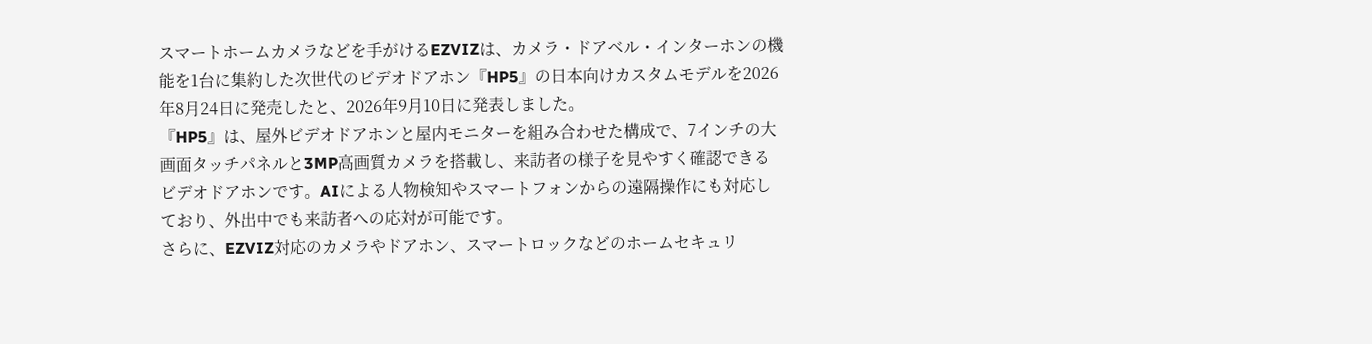スマートホームカメラなどを手がけるEZVIZは、カメラ・ドアベル・インターホンの機能を1台に集約した次世代のビデオドアホン『HP5』の日本向けカスタムモデルを2026年8月24日に発売したと、2026年9月10日に発表しました。
『HP5』は、屋外ビデオドアホンと屋内モニターを組み合わせた構成で、7インチの大画面タッチパネルと3MP高画質カメラを搭載し、来訪者の様子を見やすく確認できるビデオドアホンです。AIによる人物検知やスマートフォンからの遠隔操作にも対応しており、外出中でも来訪者への応対が可能です。
さらに、EZVIZ対応のカメラやドアホン、スマートロックなどのホームセキュリ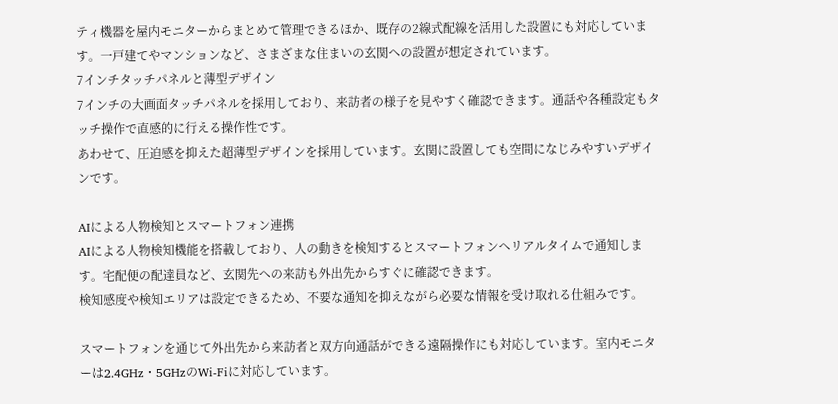ティ機器を屋内モニターからまとめて管理できるほか、既存の2線式配線を活用した設置にも対応しています。一戸建てやマンションなど、さまざまな住まいの玄関への設置が想定されています。
7インチタッチパネルと薄型デザイン
7インチの大画面タッチパネルを採用しており、来訪者の様子を見やすく確認できます。通話や各種設定もタッチ操作で直感的に行える操作性です。
あわせて、圧迫感を抑えた超薄型デザインを採用しています。玄関に設置しても空間になじみやすいデザインです。

AIによる人物検知とスマートフォン連携
AIによる人物検知機能を搭載しており、人の動きを検知するとスマートフォンへリアルタイムで通知します。宅配便の配達員など、玄関先への来訪も外出先からすぐに確認できます。
検知感度や検知エリアは設定できるため、不要な通知を抑えながら必要な情報を受け取れる仕組みです。

スマートフォンを通じて外出先から来訪者と双方向通話ができる遠隔操作にも対応しています。室内モニターは2.4GHz・5GHzのWi-Fiに対応しています。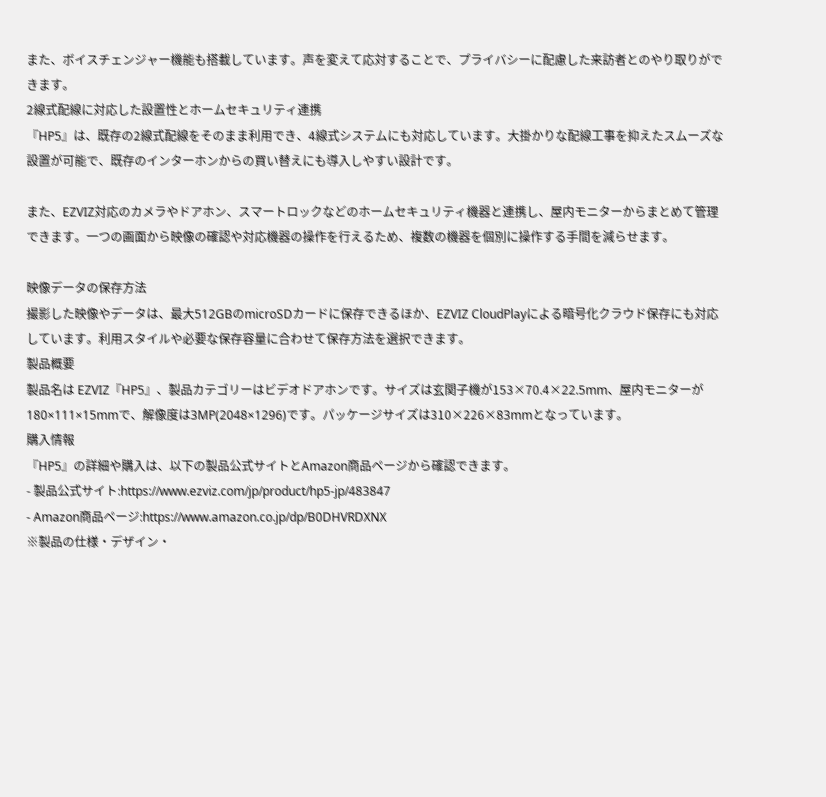また、ボイスチェンジャー機能も搭載しています。声を変えて応対することで、プライバシーに配慮した来訪者とのやり取りができます。
2線式配線に対応した設置性とホームセキュリティ連携
『HP5』は、既存の2線式配線をそのまま利用でき、4線式システムにも対応しています。大掛かりな配線工事を抑えたスムーズな設置が可能で、既存のインターホンからの買い替えにも導入しやすい設計です。

また、EZVIZ対応のカメラやドアホン、スマートロックなどのホームセキュリティ機器と連携し、屋内モニターからまとめて管理できます。一つの画面から映像の確認や対応機器の操作を行えるため、複数の機器を個別に操作する手間を減らせます。

映像データの保存方法
撮影した映像やデータは、最大512GBのmicroSDカードに保存できるほか、EZVIZ CloudPlayによる暗号化クラウド保存にも対応しています。利用スタイルや必要な保存容量に合わせて保存方法を選択できます。
製品概要
製品名は EZVIZ『HP5』、製品カテゴリーはビデオドアホンです。サイズは玄関子機が153×70.4×22.5mm、屋内モニターが180×111×15mmで、解像度は3MP(2048×1296)です。パッケージサイズは310×226×83mmとなっています。
購入情報
『HP5』の詳細や購入は、以下の製品公式サイトとAmazon商品ページから確認できます。
- 製品公式サイト:https://www.ezviz.com/jp/product/hp5-jp/483847
- Amazon商品ページ:https://www.amazon.co.jp/dp/B0DHVRDXNX
※製品の仕様・デザイン・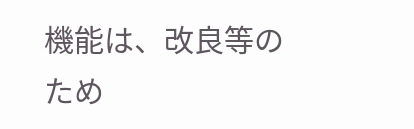機能は、改良等のため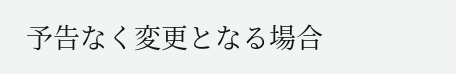予告なく変更となる場合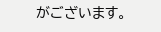がございます。